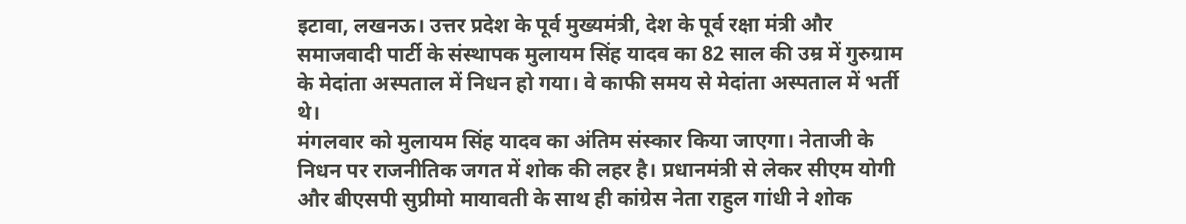इटावा, लखनऊ। उत्तर प्रदेश के पूर्व मुख्यमंत्री, देश के पूर्व रक्षा मंत्री और समाजवादी पार्टी के संस्थापक मुलायम सिंह यादव का 82 साल की उम्र में गुरुग्राम के मेदांता अस्पताल में निधन हो गया। वे काफी समय से मेदांता अस्पताल में भर्ती थे।
मंगलवार को मुलायम सिंह यादव का अंतिम संस्कार किया जाएगा। नेताजी के निधन पर राजनीतिक जगत में शोक की लहर है। प्रधानमंत्री से लेकर सीएम योगी और बीएसपी सुप्रीमो मायावती के साथ ही कांग्रेस नेता राहुल गांधी ने शोक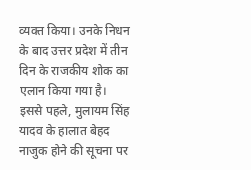व्यक्त किया। उनके निधन के बाद उत्तर प्रदेश में तीन दिन के राजकीय शोक का एलान किया गया है।
इससे पहले, मुलायम सिंह यादव के हालात बेहद नाजुक होने की सूचना पर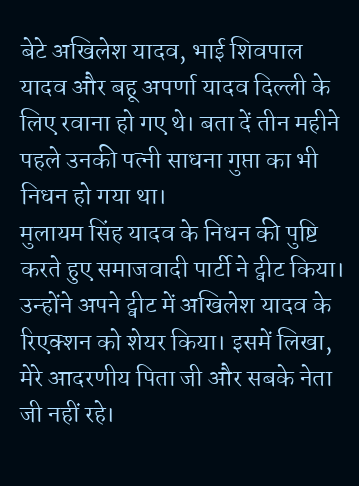बेटे अखिलेश यादव, भाई शिवपाल यादव और बहू अपर्णा यादव दिल्ली के लिए रवाना हो गए थे। बता दें तीन महीने पहले उनकी पत्नी साधना गुप्ता का भी निधन हो गया था।
मुलायम सिंह यादव के निधन की पुष्टि करते हुए समाजवादी पार्टी ने ट्वीट किया। उन्होंने अपने ट्वीट में अखिलेश यादव के रिएक्शन को शेयर किया। इसमें लिखा, मेरे आदरणीय पिता जी और सबके नेता जी नहीं रहे।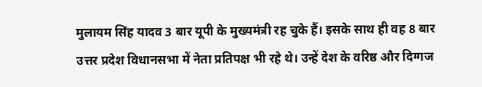मुलायम सिंह यादव 3 बार यूपी के मुख्यमंत्री रह चुके हैं। इसके साथ ही वह 8 बार उत्तर प्रदेश विधानसभा में नेता प्रतिपक्ष भी रहे थे। उन्हें देश के वरिष्ठ और दिग्गज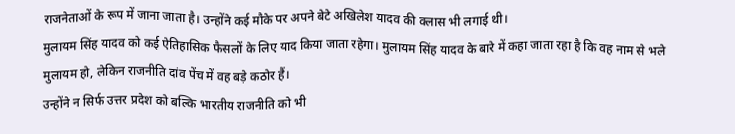राजनेताओं के रूप में जाना जाता है। उन्होंने कई मौके पर अपने बेटे अखिलेश यादव की क्लास भी लगाई थी।
मुलायम सिंह यादव को कई ऐतिहासिक फैसलों के लिए याद किया जाता रहेगा। मुलायम सिंह यादव के बारे में कहा जाता रहा है कि वह नाम से भले मुलायम हो, लेकिन राजनीति दांव पेंच में वह बड़े कठोर हैं।
उन्होंने न सिर्फ उत्तर प्रदेश को बल्कि भारतीय राजनीति को भी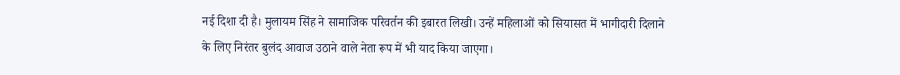नई दिशा दी है। मुलायम सिंह ने सामाजिक परिवर्तन की इबारत लिखी। उन्हें महिलाओं को सियासत में भागीदारी दिलाने के लिए निरंतर बुलंद आवाज उठाने वाले नेता रूप में भी याद किया जाएगा।